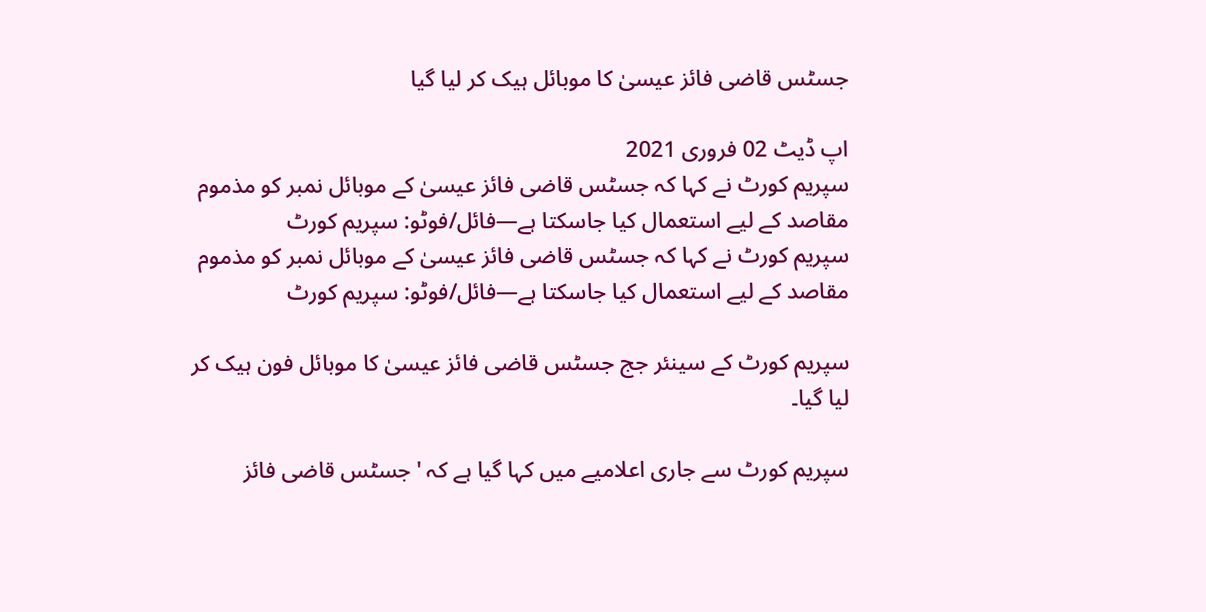جسٹس قاضی فائز عیسیٰ کا موبائل ہیک کر لیا گیا

اپ ڈیٹ 02 فروری 2021
سپریم کورٹ نے کہا کہ جسٹس قاضی فائز عیسیٰ کے موبائل نمبر کو مذموم مقاصد کے لیے استعمال کیا جاسکتا ہے—فائل/فوٹو: سپریم کورٹ
سپریم کورٹ نے کہا کہ جسٹس قاضی فائز عیسیٰ کے موبائل نمبر کو مذموم مقاصد کے لیے استعمال کیا جاسکتا ہے—فائل/فوٹو: سپریم کورٹ

سپریم کورٹ کے سینئر جج جسٹس قاضی فائز عیسیٰ کا موبائل فون ہیک کر لیا گیا۔

سپریم کورٹ سے جاری اعلامیے میں کہا گیا ہے کہ 'جسٹس قاضی فائز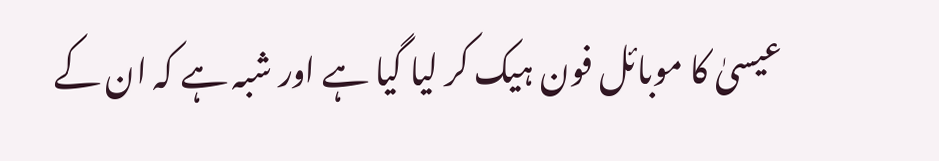عیسیٰ کا موبائل فون ہیک کر لیا گیا ہے اور شبہ ہے کہ ان کے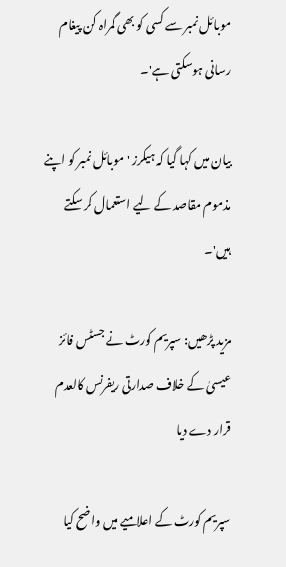موبائل نمبر سے کسی کو بھی گمراہ کن پیغام رسانی ہوسکتی ہے'۔

بیان میں کہا گیا کہ ہیکرز 'موبائل نمبر کو اپنے مذموم مقاصد کے لیے استعمال کر سکتے ہیں'۔

مزید پڑھیں: سپریم کورٹ نے جسٹس فائز عیسیٰ کے خلاف صدارتی ریفرنس کالعدم قرار دے دیا

سپریم کورٹ کے اعلامیے میں واضح کیا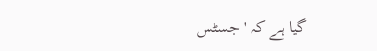گیا ہے کہ 'جسٹس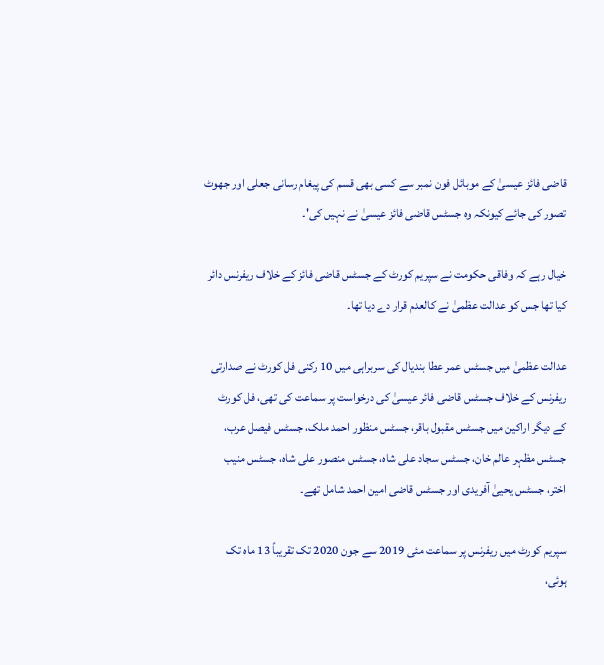قاضی فائز عیسیٰ کے موبائل فون نمبر سے کسی بھی قسم کی پیغام رسانی جعلی اور جھوٹ تصور کی جائے کیونکہ وہ جسٹس قاضی فائز عیسیٰ نے نہیں کی'۔

خیال رہے کہ وفاقی حکومت نے سپریم کورٹ کے جسٹس قاضی فائز کے خلاف ریفرنس دائر کیا تھا جس کو عدالت عظمیٰ نے کالعدم قرار دے دیا تھا۔

عدالت عظمیٰ میں جسٹس عمر عطا بندیال کی سربراہی میں 10 رکنی فل کورٹ نے صدارتی ریفرنس کے خلاف جسٹس قاضی فائر عیسیٰ کی درخواست پر سماعت کی تھی، فل کورٹ کے دیگر اراکین میں جسٹس مقبول باقر، جسٹس منظور احمد ملک، جسٹس فیصل عرب، جسٹس مظہر عالم خان، جسٹس سجاد علی شاہ، جسٹس منصور علی شاہ، جسٹس منیب اختر، جسٹس یحییٰ آفریدی اور جسٹس قاضی امین احمد شامل تھے۔

سپریم کورٹ میں ریفرنس پر سماعت مئی 2019 سے جون 2020 تک تقریباً 13 ماہ تک ہوئی،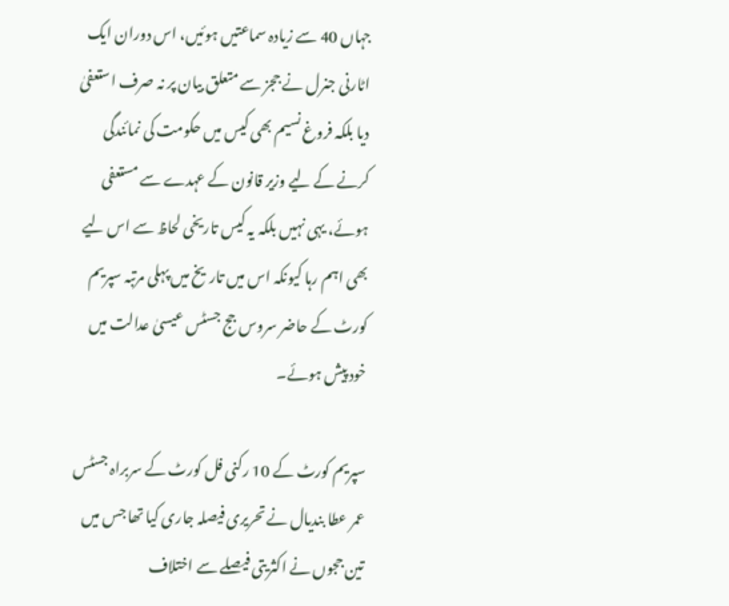جہاں 40 سے زیادہ سماعتیں ہوئیں، اس دوران ایک اٹارنی جنرل نے ججز سے متعلق بیان پر نہ صرف استعفیٰ دیا بلکہ فروغ نسیم بھی کیس میں حکومت کی نمائندگی کرنے کے لیے وزیر قانون کے عہدے سے مستعفی ہوئے، یہی نہیں بلکہ یہ کیس تاریخی لحاظ سے اس لیے بھی اہم رہا کیونکہ اس میں تاریخ میں پہلی مرتبہ سپریم کورٹ کے حاضر سروس جج جسٹس عیسیٰ عدالت میں خود پیش ہوئے۔

سپریم کورٹ کے 10 رکنی فل کورٹ کے سربراہ جسٹس عمر عطا بندیال نے تحریری فیصلہ جاری کیا تھا جس میں تین ججوں نے اکثریتی فیصلے سے اختلاف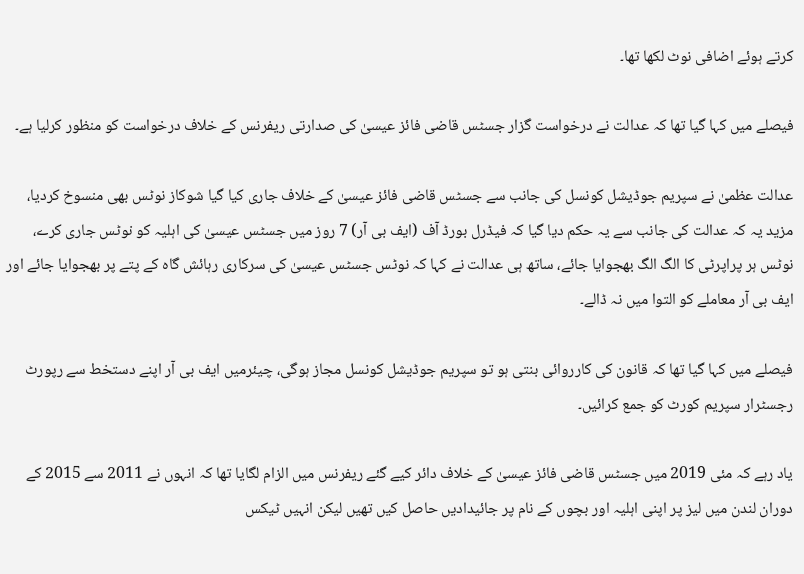کرتے ہوئے اضافی نوٹ لکھا تھا۔

فیصلے میں کہا گیا تھا کہ عدالت نے درخواست گزار جسٹس قاضی فائز عیسیٰ کی صدارتی ریفرنس کے خلاف درخواست کو منظور کرلیا ہے۔

عدالت عظمیٰ نے سپریم جوڈیشل کونسل کی جانب سے جسٹس قاضی فائز عیسیٰ کے خلاف جاری کیا گیا شوکاز نوٹس بھی منسوخ کردیا، مزید یہ کہ عدالت کی جانب سے یہ حکم دیا گیا کہ فیڈرل بورڈ آف (ایف بی آر) 7 روز میں جسٹس عیسیٰ کی اہلیہ کو نوٹس جاری کرے، نوٹس ہر پراپرٹی کا الگ الگ بھجوایا جائے، ساتھ ہی عدالت نے کہا کہ نوٹس جسٹس عیسیٰ کی سرکاری رہائش گاہ کے پتے پر بھجوایا جائے اور ایف بی آر معاملے کو التوا میں نہ ڈالے۔

فیصلے میں کہا گیا تھا کہ قانون کی کارروائی بنتی ہو تو سپریم جوڈیشل کونسل مجاز ہوگی، چیئرمیں ایف بی آر اپنے دستخط سے رپورٹ رجسٹرار سپریم کورٹ کو جمع کرائیں۔

یاد رہے کہ مئی 2019 میں جسٹس قاضی فائز عیسیٰ کے خلاف دائر کیے گئے ریفرنس میں الزام لگایا تھا کہ انہوں نے 2011 سے 2015 کے دوران لندن میں لیز پر اپنی اہلیہ اور بچوں کے نام پر جائیدادیں حاصل کیں تھیں لیکن انہیں ٹیکس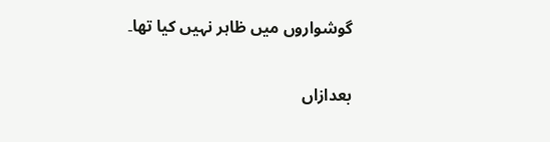گوشواروں میں ظاہر نہیں کیا تھا۔

بعدازاں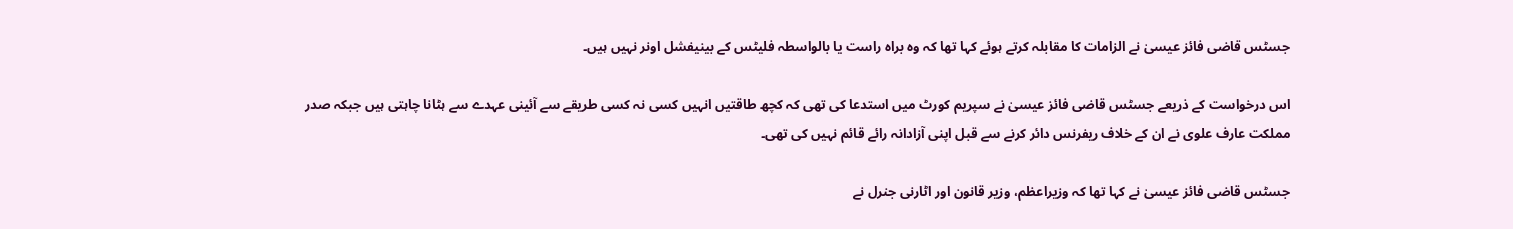جسٹس قاضی فائز عیسیٰ نے الزامات کا مقابلہ کرتے ہوئے کہا تھا کہ وہ براہ راست یا بالواسطہ فلیٹس کے بینیفشل اونر نہیں ہیں۔

اس درخواست کے ذریعے جسٹس قاضی فائز عیسیٰ نے سپریم کورٹ میں استدعا کی تھی کہ کچھ طاقتیں انہیں کسی نہ کسی طریقے سے آئینی عہدے سے ہٹانا چاہتی ہیں جبکہ صدر مملکت عارف علوی نے ان کے خلاف ریفرنس دائر کرنے سے قبل اپنی آزادانہ رائے قائم نہیں کی تھی۔

جسٹس قاضی فائز عیسیٰ نے کہا تھا کہ وزیراعظم، وزیر قانون اور اٹارنی جنرل نے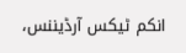انکم ٹیکس آرڈیننس،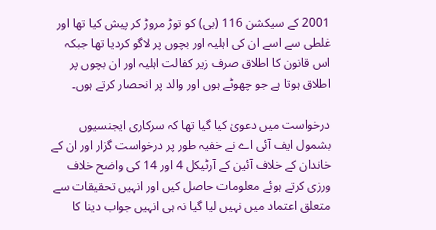2001 کے سیکشن 116 (بی) کو توڑ مروڑ کر پیش کیا تھا اور غلطی سے اسے ان کی اہلیہ اور بچوں پر لاگو کردیا تھا جبکہ اس قانون کا اطلاق صرف زیر کفالت اہلیہ اور ان بچوں پر اطلاق ہوتا ہے جو چھوٹے ہوں اور والد پر انحصار کرتے ہوں۔

درخواست میں دعویٰ کیا گیا تھا کہ سرکاری ایجنسیوں بشمول ایف آئی اے نے خفیہ طور پر درخواست گزار اور ان کے خاندان کے خلاف آئین کے آرٹیکل 4 اور 14 کی واضح خلاف ورزی کرتے ہوئے معلومات حاصل کیں اور انہیں تحقیقات سے متعلق اعتماد میں نہیں لیا گیا نہ ہی انہیں جواب دینا کا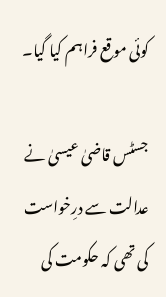کوئی موقع فراہم کیا گیا۔

جسٹس قاضیٰ عیسیٰ نے عدالت سے درِخواست کی تھی کہ حکومت کی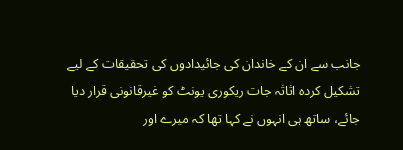جانب سے ان کے خاندان کی جائیدادوں کی تحقیقات کے لیے تشکیل کردہ اثاثہ جات ریکوری یونٹ کو غیرقانونی قرار دیا جائے، ساتھ ہی انہوں نے کہا تھا کہ میرے اور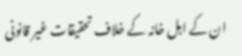ان کے اہل خانہ کے خلاف تحقیقات غیر قانونی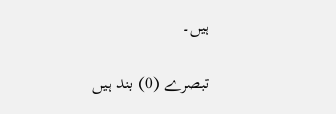ہیں۔

تبصرے (0) بند ہیں